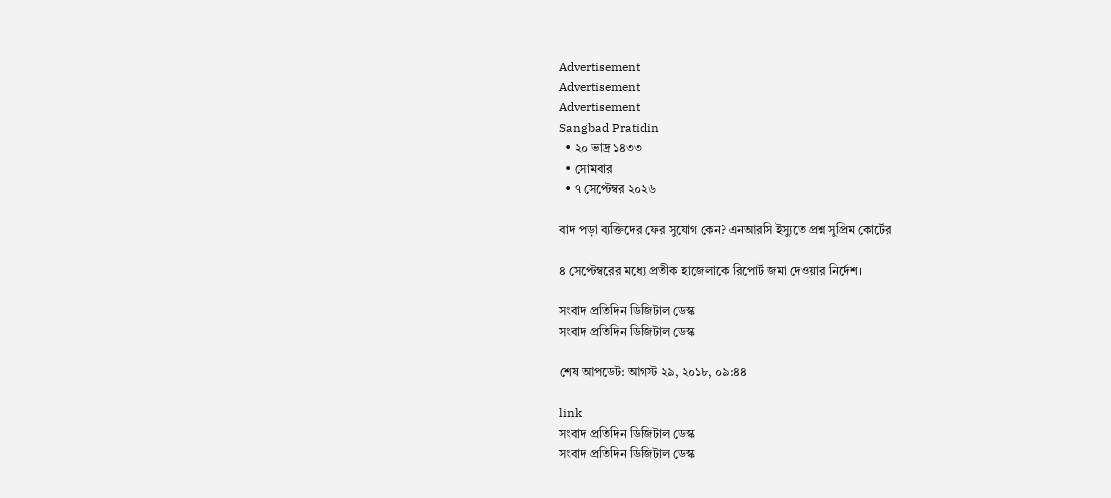Advertisement
Advertisement
Advertisement
Sangbad Pratidin
  • ২০ ভাদ্র ১৪৩৩
  • সোমবার
  • ৭ সেপ্টেম্বর ২০২৬

বাদ পড়া ব্যক্তিদের ফের সুযোগ কেন? এনআরসি ইস্যুতে প্রশ্ন সুপ্রিম কোর্টের

৪ সেপ্টেম্বরের মধ্যে প্রতীক হাজেলাকে রিপোর্ট জমা দেওয়ার নির্দেশ।

সংবাদ প্রতিদিন ডিজিটাল ডেস্ক
সংবাদ প্রতিদিন ডিজিটাল ডেস্ক

শেষ আপডেট: আগস্ট ২৯, ২০১৮, ০৯:৪৪

link
সংবাদ প্রতিদিন ডিজিটাল ডেস্ক
সংবাদ প্রতিদিন ডিজিটাল ডেস্ক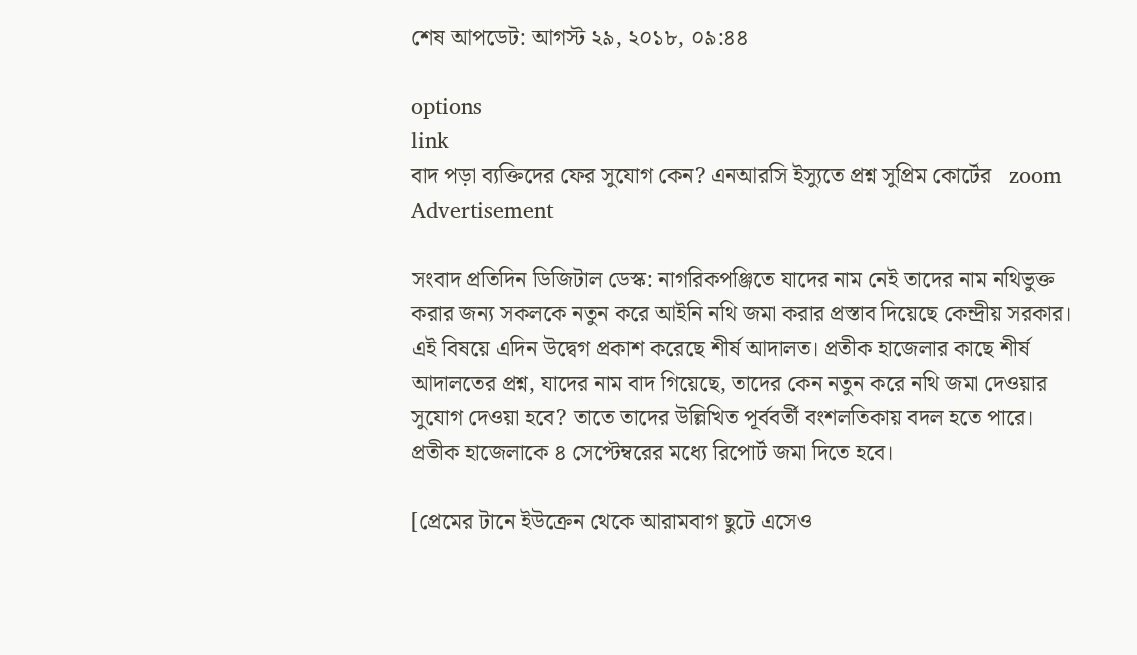শেষ আপডেট: আগস্ট ২৯, ২০১৮, ০৯:৪৪

options
link
বাদ পড়া ব্যক্তিদের ফের সুযোগ কেন? এনআরসি ইস্যুতে প্রশ্ন সুপ্রিম কোর্টের   zoom
Advertisement

সংবাদ প্রতিদিন ডিজিটাল ডেস্ক: নাগরিকপঞ্জিতে যাদের নাম নেই তাদের নাম নথিভুক্ত করার জন্য সকলকে নতুন করে আইনি নথি জমা করার প্রস্তাব দিয়েছে কেন্দ্রীয় সরকার। এই বিষয়ে এদিন উদ্বেগ প্রকাশ করেছে শীর্ষ আদালত। প্রতীক হাজেলার কাছে শীর্ষ আদালতের প্রশ্ন, যাদের নাম বাদ গিয়েছে, তাদের কেন নতুন করে নথি জমা দেওয়ার সুযোগ দেওয়া হবে? তাতে তাদের উল্লিখিত পূর্ববর্তী বংশলতিকায় বদল হতে পারে। প্রতীক হাজেলাকে ৪ সেপ্টেম্বরের মধ্যে রিপোর্ট জমা দিতে হবে।

[প্রেমের টানে ইউক্রেন থেকে আরামবাগ ছুটে এসেও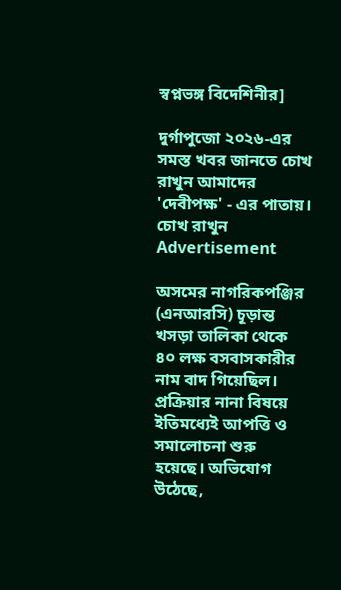স্বপ্নভঙ্গ বিদেশিনীর]

দুর্গাপুজো ২০২৬-এর সমস্ত খবর জানতে চোখ রাখুন আমাদের 'দেবীপক্ষ' - এর পাতায়।
চোখ রাখুন
Advertisement

অসমের নাগরিকপঞ্জির (এনআরসি) চূড়ান্ত খসড়া তালিকা থেকে ৪০ লক্ষ বসবাসকারীর নাম বাদ গিয়েছিল। প্রক্রিয়ার নানা বিষয়ে ইতিমধ্যেই আপত্তি ও সমালোচনা শুরু হয়েছে। অভিযোগ উঠেছে,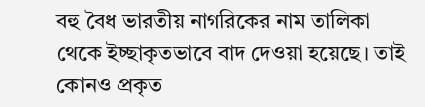বহু বৈধ ভারতীয় নাগরিকের নাম তালিকা থেকে ইচ্ছাকৃতভাবে বাদ দেওয়া হয়েছে। তাই কোনও প্রকৃত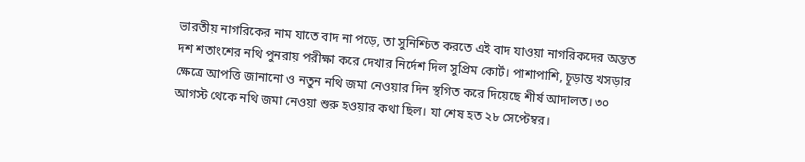ভারতীয় নাগরিকের নাম যাতে বাদ না পড়ে, তা সুনিশ্চিত করতে এই বাদ যাওয়া নাগরিকদের অন্তত দশ শতাংশের নথি পুনরায় পরীক্ষা করে দেখার নির্দেশ দিল সুপ্রিম কোর্ট। পাশাপাশি, চূড়ান্ত খসড়ার ক্ষেত্রে আপত্তি জানানো ও নতুন নথি জমা নেওয়ার দিন স্থগিত করে দিয়েছে শীর্ষ আদালত। ৩০ আগস্ট থেকে নথি জমা নেওয়া শুরু হওয়ার কথা ছিল। যা শেষ হত ২৮ সেপ্টেম্বর।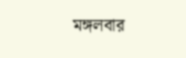মঙ্গলবার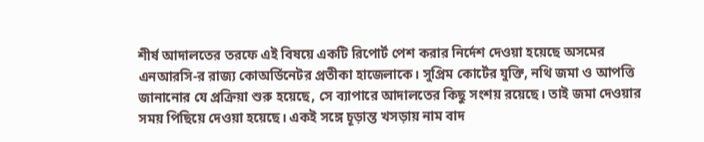শীর্ষ আদালতের তরফে এই বিষয়ে একটি রিপোর্ট পেশ করার নির্দেশ দেওয়া হয়েছে অসমের এনআরসি-র রাজ্য কোঅর্ডিনেটর প্রতীকা হাজেলাকে। সুপ্রিম কোর্টের যুক্তি, নথি জমা ও আপত্তি জানানোর যে প্রক্রিয়া শুরু হয়েছে, সে ব্যাপারে আদালতের কিছু সংশয় রয়েছে। তাই জমা দেওয়ার সময় পিছিয়ে দেওয়া হয়েছে। একই সঙ্গে চূড়ান্ত খসড়ায় নাম বাদ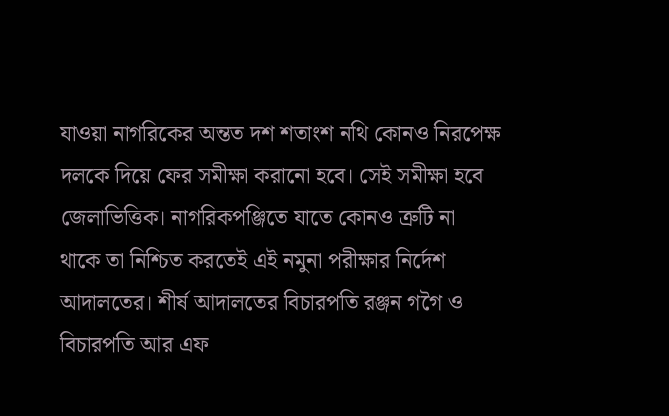যাওয়া নাগরিকের অন্তত দশ শতাংশ নথি কোনও নিরপেক্ষ দলকে দিয়ে ফের সমীক্ষা করানো হবে। সেই সমীক্ষা হবে জেলাভিত্তিক। নাগরিকপঞ্জিতে যাতে কোনও ত্রুটি না থাকে তা নিশ্চিত করতেই এই নমুনা পরীক্ষার নির্দেশ আদালতের। শীর্ষ আদালতের বিচারপতি রঞ্জন গগৈ ও বিচারপতি আর এফ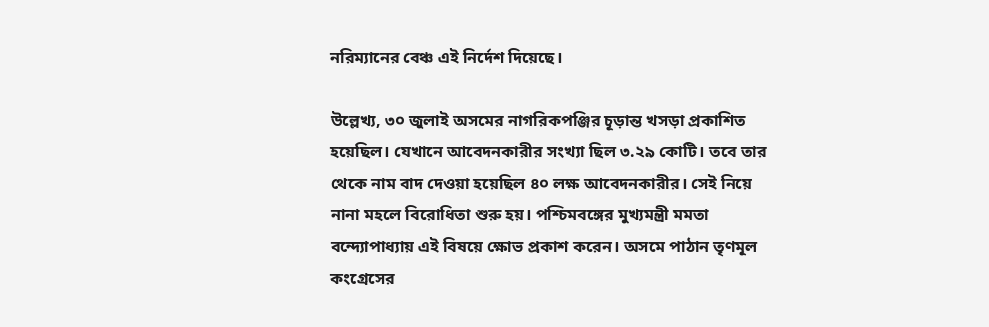নরিম্যানের বেঞ্চ এই নির্দেশ দিয়েছে।

উল্লেখ্য, ৩০ জুলাই অসমের নাগরিকপঞ্জির চূড়ান্ত খসড়া প্রকাশিত হয়েছিল। যেখানে আবেদনকারীর সংখ্যা ছিল ৩.২৯ কোটি। তবে তার থেকে নাম বাদ দেওয়া হয়েছিল ৪০ লক্ষ আবেদনকারীর। সেই নিয়ে নানা মহলে বিরোধিতা শুরু হয়। পশ্চিমবঙ্গের মুখ্যমন্ত্রী মমতা বন্দ্যোপাধ্যায় এই বিষয়ে ক্ষোভ প্রকাশ করেন। অসমে পাঠান তৃণমূল কংগ্রেসের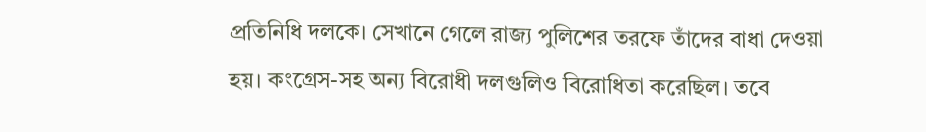প্রতিনিধি দলকে। সেখানে গেলে রাজ্য পুলিশের তরফে তাঁদের বাধা দেওয়া হয়। কংগ্রেস-সহ অন্য বিরোধী দলগুলিও বিরোধিতা করেছিল। তবে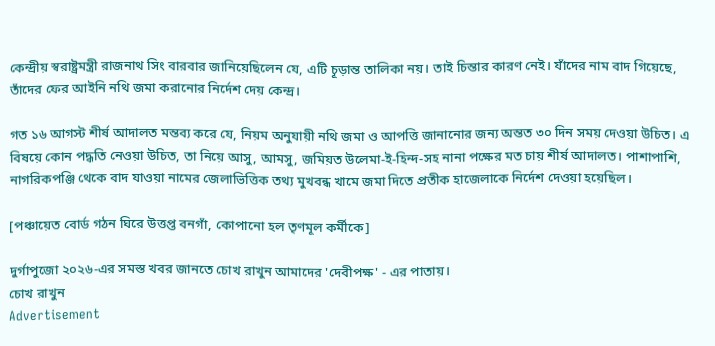কেন্দ্রীয় স্বরাষ্ট্রমন্ত্রী রাজনাথ সিং বারবার জানিয়েছিলেন যে, এটি চূড়ান্ত তালিকা নয়। তাই চিন্তার কারণ নেই। যাঁদের নাম বাদ গিয়েছে, তাঁদের ফের আইনি নথি জমা করানোর নির্দেশ দেয় কেন্দ্র।

গত ১৬ আগস্ট শীর্ষ আদালত মন্তব্য করে যে, নিয়ম অনুযায়ী নথি জমা ও আপত্তি জানানোর জন্য অন্তত ৩০ দিন সময় দেওয়া উচিত। এ বিষয়ে কোন পদ্ধতি নেওয়া উচিত, তা নিয়ে আসু, আমসু, জমিয়ত উলেমা-ই-হিন্দ-সহ নানা পক্ষের মত চায় শীর্ষ আদালত। পাশাপাশি, নাগরিকপঞ্জি থেকে বাদ যাওয়া নামের জেলাভিত্তিক তথ্য মুখবন্ধ খামে জমা দিতে প্রতীক হাজেলাকে নির্দেশ দেওয়া হয়েছিল।

[পঞ্চায়েত বোর্ড গঠন ঘিরে উত্তপ্ত বনগাঁ, কোপানো হল তৃণমূল কর্মীকে]

দুর্গাপুজো ২০২৬-এর সমস্ত খবর জানতে চোখ রাখুন আমাদের 'দেবীপক্ষ' - এর পাতায়।
চোখ রাখুন
Advertisement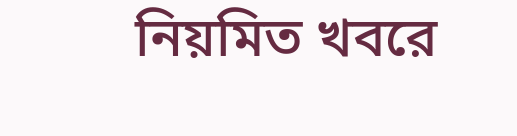নিয়মিত খবরে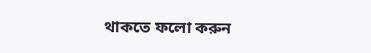থাকতে ফলো করুন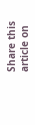Share this article on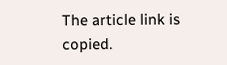The article link is copied.